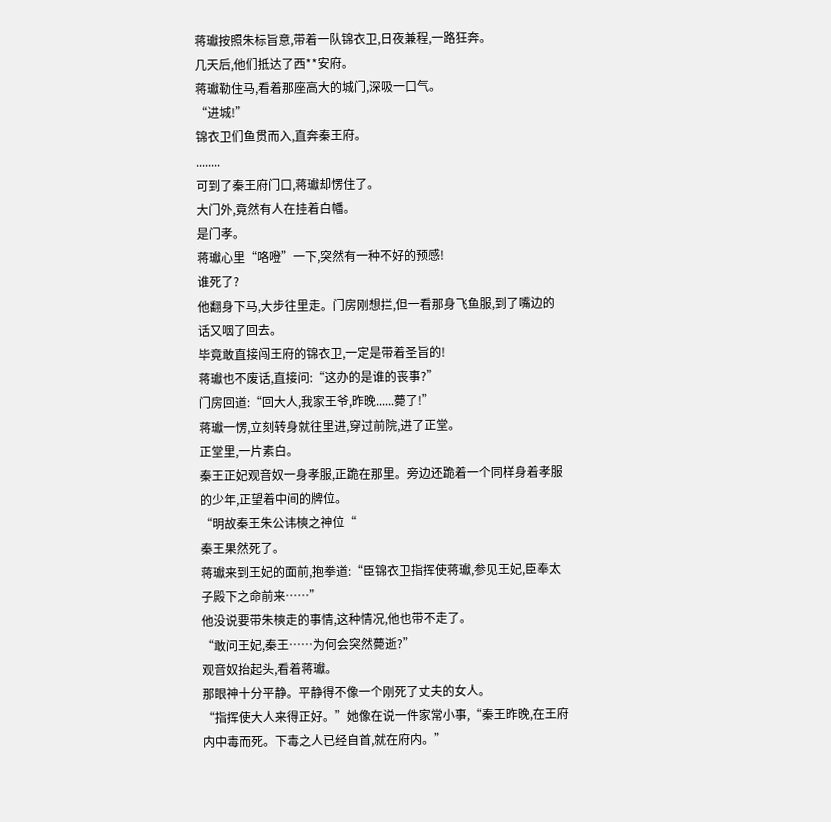蒋瓛按照朱标旨意,带着一队锦衣卫,日夜兼程,一路狂奔。
几天后,他们抵达了西**安府。
蒋瓛勒住马,看着那座高大的城门,深吸一口气。
“进城!”
锦衣卫们鱼贯而入,直奔秦王府。
........
可到了秦王府门口,蒋瓛却愣住了。
大门外,竟然有人在挂着白幡。
是门孝。
蒋瓛心里“咯噔”一下,突然有一种不好的预感!
谁死了?
他翻身下马,大步往里走。门房刚想拦,但一看那身飞鱼服,到了嘴边的话又咽了回去。
毕竟敢直接闯王府的锦衣卫,一定是带着圣旨的!
蒋瓛也不废话,直接问:“这办的是谁的丧事?”
门房回道:“回大人,我家王爷,昨晚......薨了!”
蒋瓛一愣,立刻转身就往里进,穿过前院,进了正堂。
正堂里,一片素白。
秦王正妃观音奴一身孝服,正跪在那里。旁边还跪着一个同样身着孝服的少年,正望着中间的牌位。
“明故秦王朱公讳樉之神位“
秦王果然死了。
蒋瓛来到王妃的面前,抱拳道:“臣锦衣卫指挥使蒋瓛,参见王妃,臣奉太子殿下之命前来……”
他没说要带朱樉走的事情,这种情况,他也带不走了。
“敢问王妃,秦王……为何会突然薨逝?”
观音奴抬起头,看着蒋瓛。
那眼神十分平静。平静得不像一个刚死了丈夫的女人。
“指挥使大人来得正好。”她像在说一件家常小事,“秦王昨晚,在王府内中毒而死。下毒之人已经自首,就在府内。”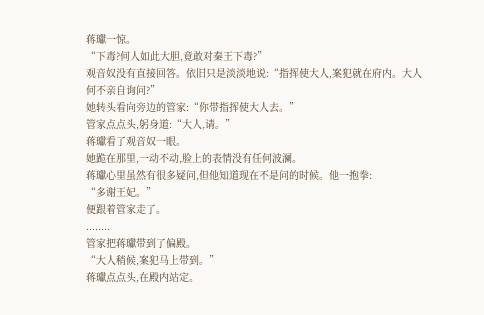蒋瓛一惊。
“下毒?何人如此大胆,竟敢对秦王下毒?”
观音奴没有直接回答。依旧只是淡淡地说:“指挥使大人,案犯就在府内。大人何不亲自询问?”
她转头看向旁边的管家:“你带指挥使大人去。”
管家点点头,躬身道:“大人,请。”
蒋瓛看了观音奴一眼。
她跪在那里,一动不动,脸上的表情没有任何波澜。
蒋瓛心里虽然有很多疑问,但他知道现在不是问的时候。他一抱拳:
“多谢王妃。”
便跟着管家走了。
........
管家把蒋瓛带到了偏殿。
“大人稍候,案犯马上带到。”
蒋瓛点点头,在殿内站定。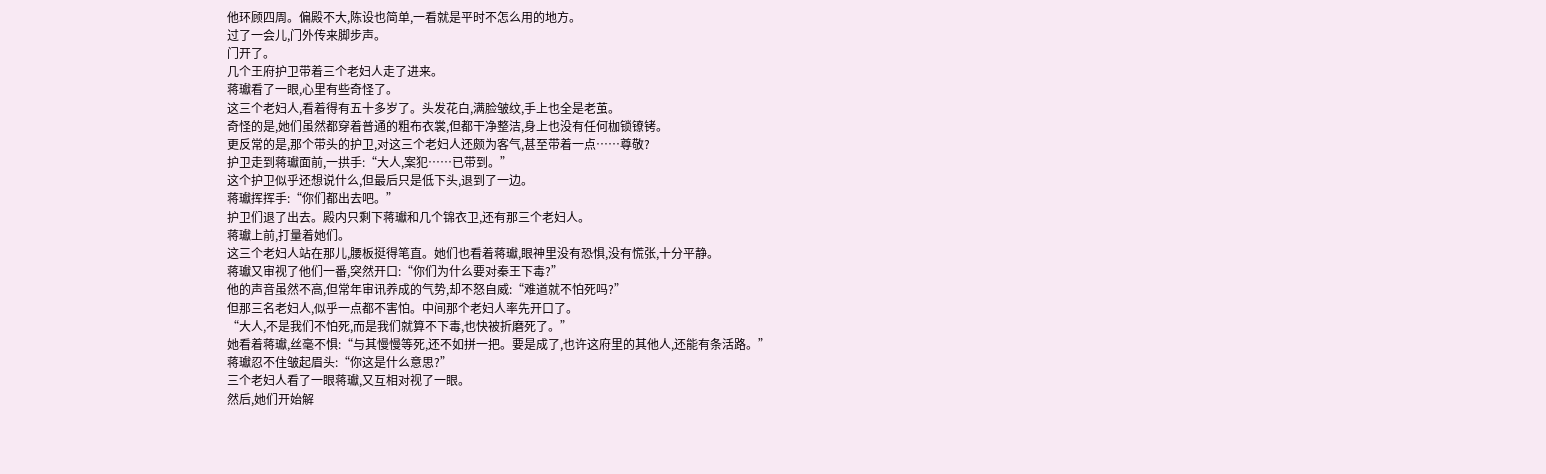他环顾四周。偏殿不大,陈设也简单,一看就是平时不怎么用的地方。
过了一会儿,门外传来脚步声。
门开了。
几个王府护卫带着三个老妇人走了进来。
蒋瓛看了一眼,心里有些奇怪了。
这三个老妇人,看着得有五十多岁了。头发花白,满脸皱纹,手上也全是老茧。
奇怪的是,她们虽然都穿着普通的粗布衣裳,但都干净整洁,身上也没有任何枷锁镣铐。
更反常的是,那个带头的护卫,对这三个老妇人还颇为客气,甚至带着一点……尊敬?
护卫走到蒋瓛面前,一拱手:“大人,案犯……已带到。”
这个护卫似乎还想说什么,但最后只是低下头,退到了一边。
蒋瓛挥挥手:“你们都出去吧。”
护卫们退了出去。殿内只剩下蒋瓛和几个锦衣卫,还有那三个老妇人。
蒋瓛上前,打量着她们。
这三个老妇人站在那儿,腰板挺得笔直。她们也看着蒋瓛,眼神里没有恐惧,没有慌张,十分平静。
蒋瓛又审视了他们一番,突然开口:“你们为什么要对秦王下毒?”
他的声音虽然不高,但常年审讯养成的气势,却不怒自威:“难道就不怕死吗?”
但那三名老妇人,似乎一点都不害怕。中间那个老妇人率先开口了。
“大人,不是我们不怕死,而是我们就算不下毒,也快被折磨死了。”
她看着蒋瓛,丝毫不惧:“与其慢慢等死,还不如拼一把。要是成了,也许这府里的其他人,还能有条活路。”
蒋瓛忍不住皱起眉头:“你这是什么意思?”
三个老妇人看了一眼蒋瓛,又互相对视了一眼。
然后,她们开始解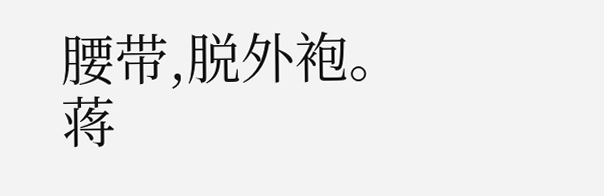腰带,脱外袍。
蒋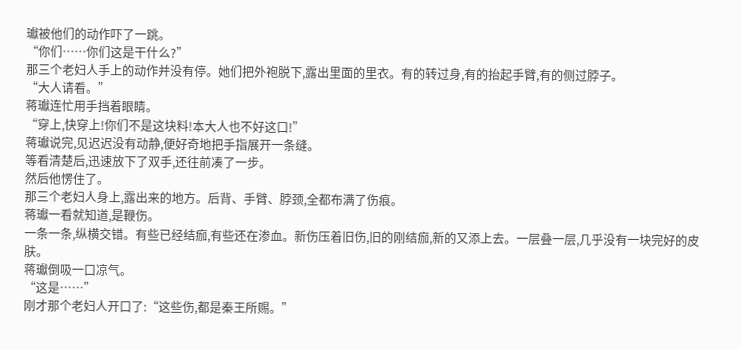瓛被他们的动作吓了一跳。
“你们……你们这是干什么?”
那三个老妇人手上的动作并没有停。她们把外袍脱下,露出里面的里衣。有的转过身,有的抬起手臂,有的侧过脖子。
“大人请看。”
蒋瓛连忙用手挡着眼睛。
“穿上,快穿上!你们不是这块料!本大人也不好这口!”
蒋瓛说完,见迟迟没有动静,便好奇地把手指展开一条缝。
等看清楚后,迅速放下了双手,还往前凑了一步。
然后他愣住了。
那三个老妇人身上,露出来的地方。后背、手臂、脖颈,全都布满了伤痕。
蒋瓛一看就知道,是鞭伤。
一条一条,纵横交错。有些已经结痂,有些还在渗血。新伤压着旧伤,旧的刚结痂,新的又添上去。一层叠一层,几乎没有一块完好的皮肤。
蒋瓛倒吸一口凉气。
“这是……”
刚才那个老妇人开口了:“这些伤,都是秦王所赐。”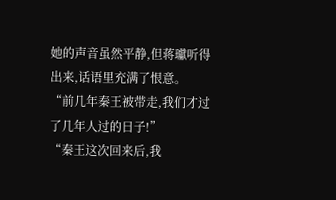她的声音虽然平静,但蒋瓛听得出来,话语里充满了恨意。
“前几年秦王被带走,我们才过了几年人过的日子!”
“秦王这次回来后,我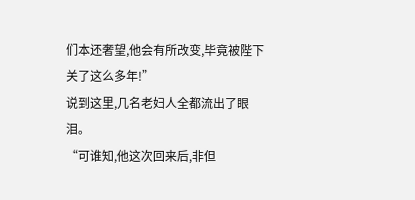们本还奢望,他会有所改变,毕竟被陛下关了这么多年!”
说到这里,几名老妇人全都流出了眼泪。
“可谁知,他这次回来后,非但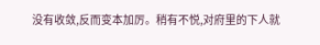没有收敛,反而变本加厉。稍有不悦,对府里的下人就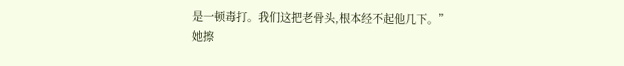是一顿毒打。我们这把老骨头,根本经不起他几下。”
她擦